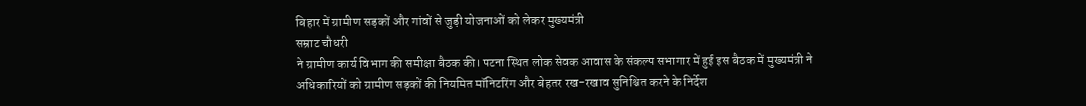बिहार में ग्रामीण सड़कों और गांवों से जुड़ी योजनाओं को लेकर मुख्यमंत्री
सम्राट चौधरी
ने ग्रामीण कार्य विभाग की समीक्षा बैठक की। पटना स्थित लोक सेवक आवास के संकल्प सभागार में हुई इस बैठक में मुख्यमंत्री ने अधिकारियों को ग्रामीण सड़कों की नियमित मॉनिटरिंग और बेहतर रख-रखाव सुनिश्चित करने के निर्देश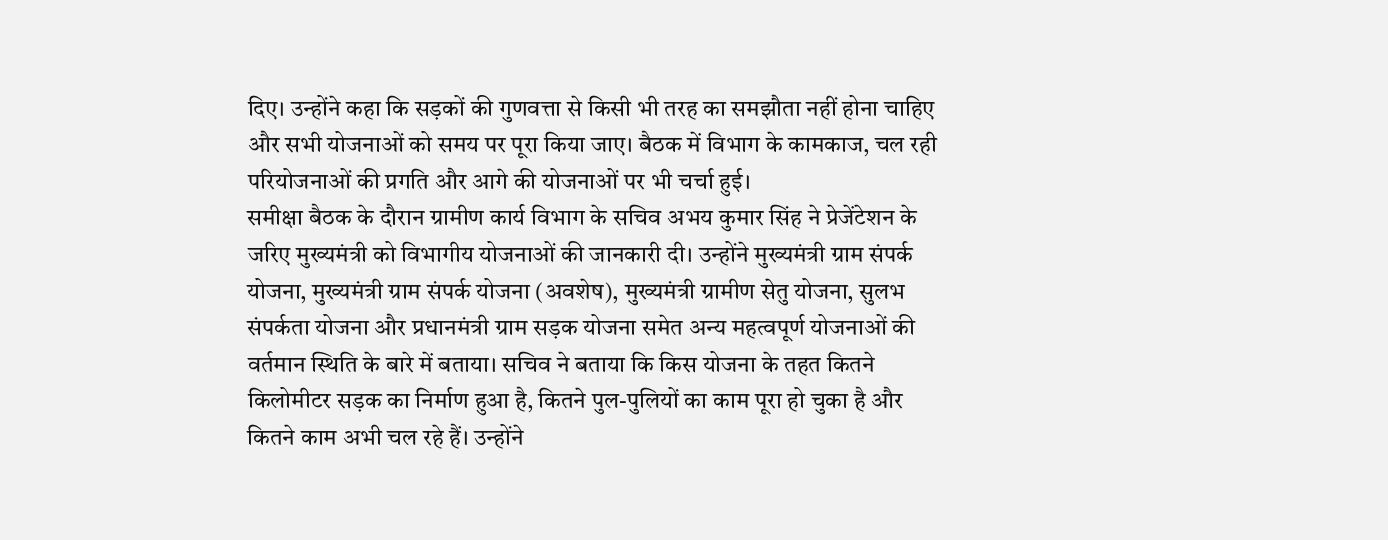दिए। उन्होंने कहा कि सड़कों की गुणवत्ता से किसी भी तरह का समझौता नहीं होना चाहिए और सभी योजनाओं को समय पर पूरा किया जाए। बैठक में विभाग के कामकाज, चल रही परियोजनाओं की प्रगति और आगे की योजनाओं पर भी चर्चा हुई।
समीक्षा बैठक के दौरान ग्रामीण कार्य विभाग के सचिव अभय कुमार सिंह ने प्रेजेंटेशन के जरिए मुख्यमंत्री को विभागीय योजनाओं की जानकारी दी। उन्होंने मुख्यमंत्री ग्राम संपर्क योजना, मुख्यमंत्री ग्राम संपर्क योजना (अवशेष), मुख्यमंत्री ग्रामीण सेतु योजना, सुलभ संपर्कता योजना और प्रधानमंत्री ग्राम सड़क योजना समेत अन्य महत्वपूर्ण योजनाओं की वर्तमान स्थिति के बारे में बताया। सचिव ने बताया कि किस योजना के तहत कितने किलोमीटर सड़क का निर्माण हुआ है, कितने पुल-पुलियों का काम पूरा हो चुका है और कितने काम अभी चल रहे हैं। उन्होंने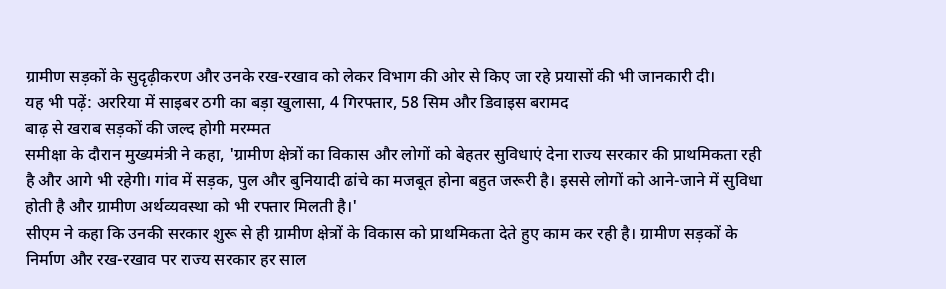ग्रामीण सड़कों के सुदृढ़ीकरण और उनके रख-रखाव को लेकर विभाग की ओर से किए जा रहे प्रयासों की भी जानकारी दी।
यह भी पढ़ें: अररिया में साइबर ठगी का बड़ा खुलासा, 4 गिरफ्तार, 58 सिम और डिवाइस बरामद
बाढ़ से खराब सड़कों की जल्द होगी मरम्मत
समीक्षा के दौरान मुख्यमंत्री ने कहा, 'ग्रामीण क्षेत्रों का विकास और लोगों को बेहतर सुविधाएं देना राज्य सरकार की प्राथमिकता रही है और आगे भी रहेगी। गांव में सड़क, पुल और बुनियादी ढांचे का मजबूत होना बहुत जरूरी है। इससे लोगों को आने-जाने में सुविधा होती है और ग्रामीण अर्थव्यवस्था को भी रफ्तार मिलती है।'
सीएम ने कहा कि उनकी सरकार शुरू से ही ग्रामीण क्षेत्रों के विकास को प्राथमिकता देते हुए काम कर रही है। ग्रामीण सड़कों के निर्माण और रख-रखाव पर राज्य सरकार हर साल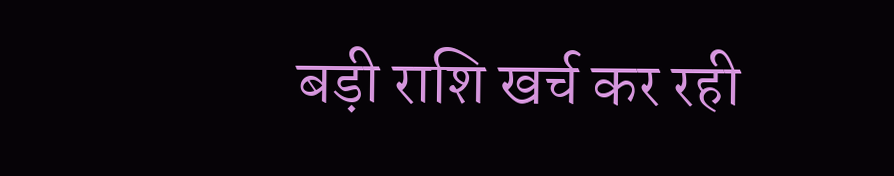बड़ी राशि खर्च कर रही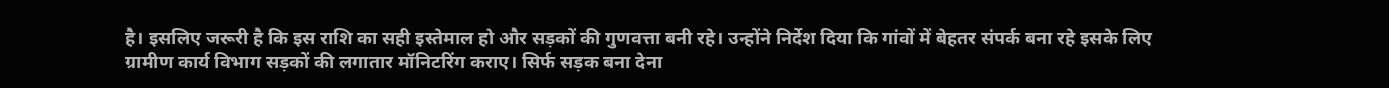है। इसलिए जरूरी है कि इस राशि का सही इस्तेमाल हो और सड़कों की गुणवत्ता बनी रहे। उन्होंने निर्देश दिया कि गांवों में बेहतर संपर्क बना रहे इसके लिए ग्रामीण कार्य विभाग सड़कों की लगातार मॉनिटरिंग कराए। सिर्फ सड़क बना देना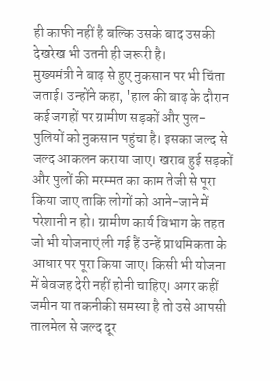ही काफी नहीं है बल्कि उसके बाद उसकी देखरेख भी उतनी ही जरूरी है।
मुख्यमंत्री ने बाढ़ से हुए नुकसान पर भी चिंता जताई। उन्होंने कहा, 'हाल की बाढ़ के दौरान कई जगहों पर ग्रामीण सड़कों और पुल-पुलियों को नुकसान पहुंचा है। इसका जल्द से जल्द आकलन कराया जाए। खराब हुई सड़कों और पुलों की मरम्मत का काम तेजी से पूरा किया जाए ताकि लोगों को आने-जाने में परेशानी न हो। ग्रामीण कार्य विभाग के तहत जो भी योजनाएं ली गई हैं उन्हें प्राथमिकता के आधार पर पूरा किया जाए। किसी भी योजना में बेवजह देरी नहीं होनी चाहिए। अगर कहीं जमीन या तकनीकी समस्या है तो उसे आपसी तालमेल से जल्द दूर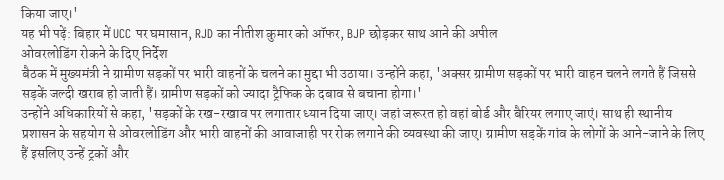किया जाए।'
यह भी पढ़ें: बिहार में UCC पर घमासान, RJD का नीतीश कुमार को ऑफर, BJP छोड़कर साथ आने की अपील
ओवरलोडिंग रोकने के दिए निर्देश
बैठक में मुख्यमंत्री ने ग्रामीण सड़कों पर भारी वाहनों के चलने का मुद्दा भी उठाया। उन्होंने कहा, 'अक्सर ग्रामीण सड़कों पर भारी वाहन चलने लगते हैं जिससे सड़कें जल्दी खराब हो जाती हैं। ग्रामीण सड़कों को ज्यादा ट्रैफिक के दबाव से बचाना होगा।'
उन्होंने अधिकारियों से कहा, 'सड़कों के रख-रखाव पर लगातार ध्यान दिया जाए। जहां जरूरत हो वहां बोर्ड और बैरियर लगाए जाएं। साथ ही स्थानीय प्रशासन के सहयोग से ओवरलोडिंग और भारी वाहनों की आवाजाही पर रोक लगाने की व्यवस्था की जाए। ग्रामीण सड़कें गांव के लोगों के आने-जाने के लिए हैं इसलिए उन्हें ट्रकों और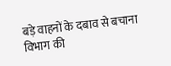बड़े वाहनों के दबाव से बचाना विभाग की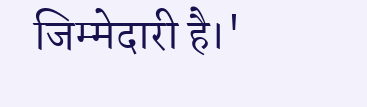जिम्मेदारी है।'